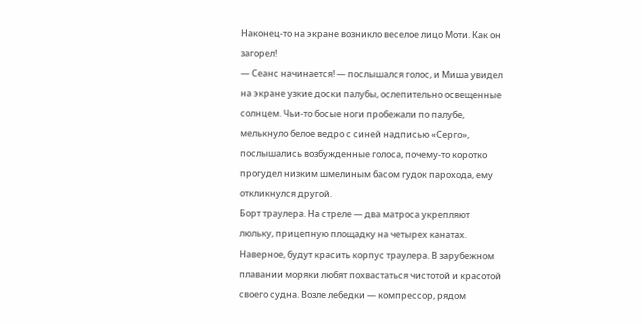Наконец-то на экране возникло веселое лицо Моти. Как он загорел!
— Сеанс начинается! — послышался голос, и Миша увидел на экране узкие доски палубы, ослепительно освещенные солнцем. Чьи-то босые ноги пробежали по палубе, мелькнуло белое ведро с синей надписью «Серго», послышались возбужденные голоса, почему-то коротко прогудел низким шмелиным басом гудок парохода, ему откликнулся другой.
Борт траулера. На стреле — два матроса укрепляют люльку, прицепную площадку на четырех канатах. Наверное, будут красить корпус траулера. В зарубежном плавании моряки любят похвастаться чистотой и красотой своего судна. Возле лебедки — компрессор, рядом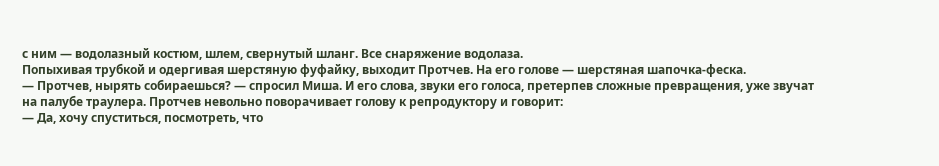с ним — водолазный костюм, шлем, свернутый шланг. Все снаряжение водолаза.
Попыхивая трубкой и одергивая шерстяную фуфайку, выходит Протчев. На его голове — шерстяная шапочка-феска.
— Протчев, нырять собираешься? — спросил Миша. И его слова, звуки его голоса, претерпев сложные превращения, уже звучат на палубе траулера. Протчев невольно поворачивает голову к репродуктору и говорит:
— Да, хочу спуститься, посмотреть, что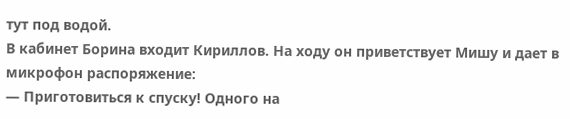тут под водой.
В кабинет Борина входит Кириллов. На ходу он приветствует Мишу и дает в микрофон распоряжение:
— Приготовиться к спуску! Одного на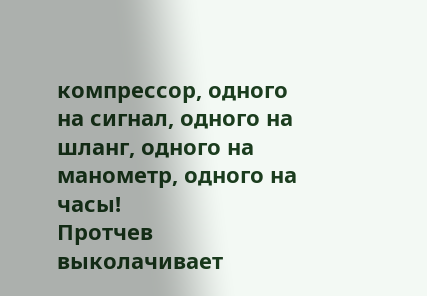компрессор, одного на сигнал, одного на шланг, одного на манометр, одного на часы!
Протчев выколачивает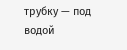трубку — под водой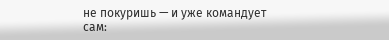не покуришь — и уже командует сам: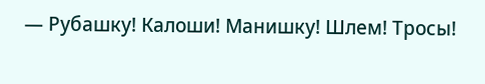— Рубашку! Калоши! Манишку! Шлем! Тросы!